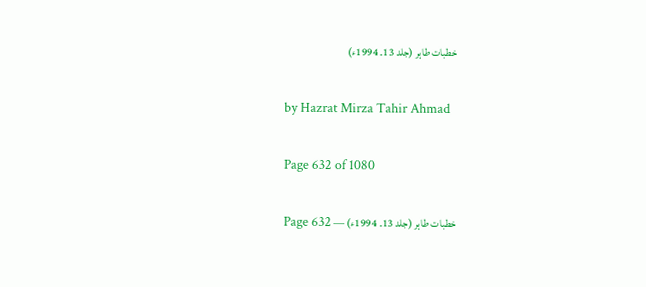خطبات طاہر (جلد 13۔ 1994ء)

by Hazrat Mirza Tahir Ahmad

Page 632 of 1080

خطبات طاہر (جلد 13۔ 1994ء) — Page 632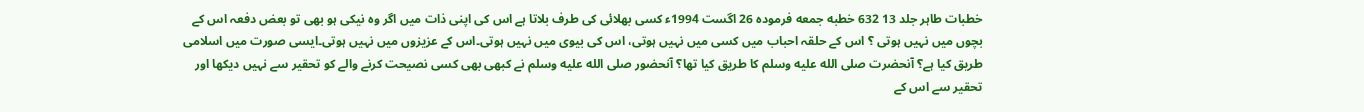خطبات طاہر جلد 13 632 خطبه جمعه فرمودہ 26 اگست 1994ء کسی بھلائی کی طرف بلاتا ہے اس کی اپنی ذات میں اگر وہ نیکی ہو بھی تو بعض دفعہ اس کے بچوں میں نہیں ہوتی ؟ اس کے حلقہ احباب میں کسی میں نہیں ہوتی، اس کی بیوی میں نہیں ہوتی۔اس کے عزیزوں میں نہیں ہوتی۔ایسی صورت میں اسلامی طریق کیا ہے؟ آنحضرت صلى الله عليه وسلم کا طریق کیا تھا؟ آنحضور صلى الله عليه وسلم نے کبھی بھی کسی نصیحت کرنے والے کو تحقیر سے نہیں دیکھا اور تحقیر سے اس کے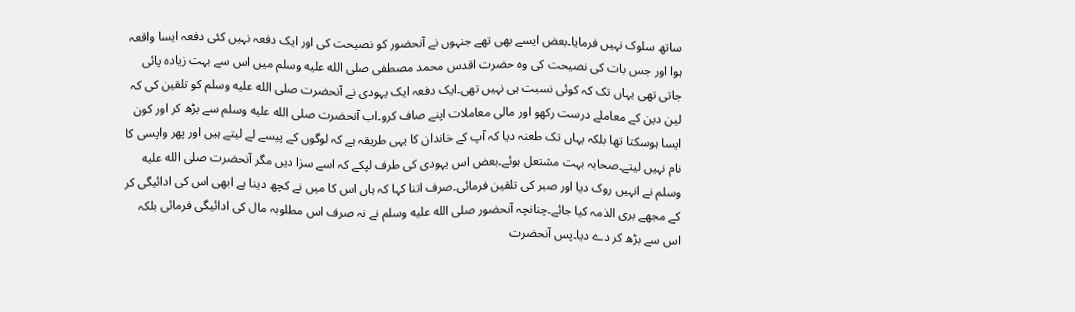ساتھ سلوک نہیں فرمایا۔بعض ایسے بھی تھے جنہوں نے آنحضور کو نصیحت کی اور ایک دفعہ نہیں کئی دفعہ ایسا واقعہ ہوا اور جس بات کی نصیحت کی وہ حضرت اقدس محمد مصطفی صلى الله عليه وسلم میں اس سے بہت زیادہ پائی جاتی تھی یہاں تک کہ کوئی نسبت ہی نہیں تھی۔ایک دفعہ ایک یہودی نے آنحضرت صلى الله عليه وسلم کو تلقین کی کہ لین دین کے معاملے درست رکھو اور مالی معاملات اپنے صاف کرو۔اب آنحضرت صلى الله عليه وسلم سے بڑھ کر اور کون ایسا ہوسکتا تھا بلکہ یہاں تک طعنہ دیا کہ آپ کے خاندان کا یہی طریقہ ہے کہ لوگوں کے پیسے لے لیتے ہیں اور پھر واپسی کا نام نہیں لیتے۔صحابہ بہت مشتعل ہوئے۔بعض اس یہودی کی طرف لپکے کہ اسے سزا دیں مگر آنحضرت صلى الله عليه وسلم نے انہیں روک دیا اور صبر کی تلقین فرمائی۔صرف اتنا کہا کہ ہاں اس کا میں نے کچھ دینا ہے ابھی اس کی ادائیگی کر کے مجھے بری الذمہ کیا جائے۔چنانچہ آنحضور صلى الله عليه وسلم نے نہ صرف اس مطلوبہ مال کی ادائیگی فرمائی بلکہ اس سے بڑھ کر دے دیا۔پس آنحضرت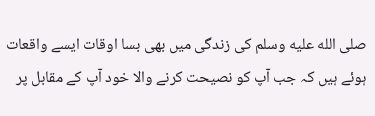صلى الله عليه وسلم کی زندگی میں بھی بسا اوقات ایسے واقعات ہوئے ہیں کہ جب آپ کو نصیحت کرنے والا خود آپ کے مقابل پر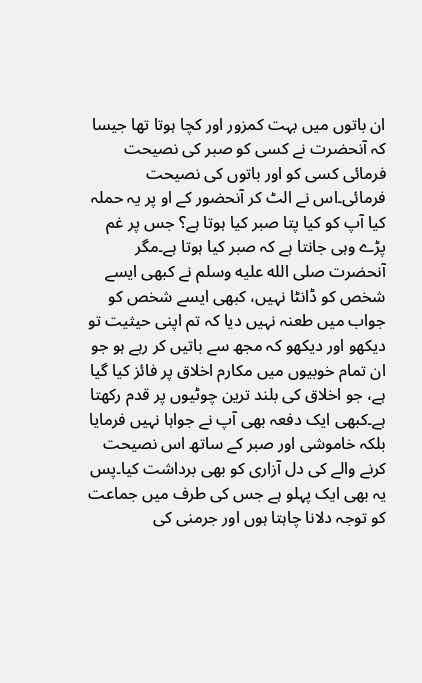ان باتوں میں بہت کمزور اور کچا ہوتا تھا جیسا کہ آنحضرت نے کسی کو صبر کی نصیحت فرمائی کسی کو اور باتوں کی نصیحت فرمائی۔اس نے الٹ کر آنحضور کے او پر یہ حملہ کیا آپ کو کیا پتا صبر کیا ہوتا ہے؟ جس پر غم پڑے وہی جانتا ہے کہ صبر کیا ہوتا ہے۔مگر آنحضرت صلى الله عليه وسلم نے کبھی ایسے شخص کو ڈانٹا نہیں، کبھی ایسے شخص کو جواب میں طعنہ نہیں دیا کہ تم اپنی حیثیت تو دیکھو اور دیکھو کہ مجھ سے باتیں کر رہے ہو جو ان تمام خوبیوں میں مکارم اخلاق پر فائز کیا گیا ہے، جو اخلاق کی بلند ترین چوٹیوں پر قدم رکھتا ہے۔کبھی ایک دفعہ بھی آپ نے جواہا نہیں فرمایا بلکہ خاموشی اور صبر کے ساتھ اس نصیحت کرنے والے کی دل آزاری کو بھی برداشت کیا۔پس یہ بھی ایک پہلو ہے جس کی طرف میں جماعت کو توجہ دلانا چاہتا ہوں اور جرمنی کی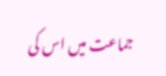جماعت میں اس کی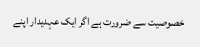خصوصیت سے ضرورت ہے اگر ایک عہدیدار اپنے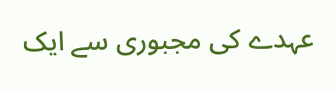عہدے کی مجبوری سے ایک